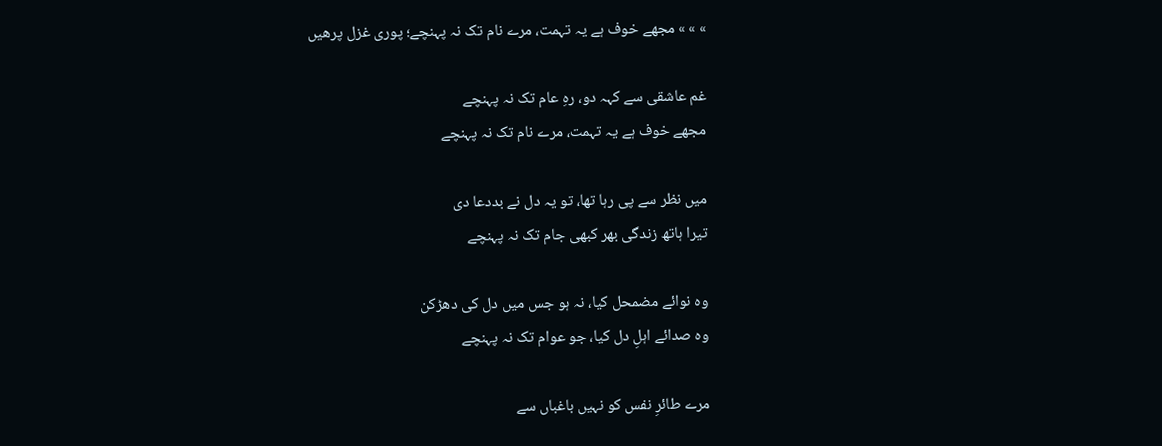» » » مجھے خوف ہے یہ تہمت، مرے نام تک نہ پہنچے؛ پوری غزل پرھیں

غم عاشقی سے کہہ دو، رہِ عام تک نہ پہنچے
مجھے خوف ہے یہ تہمت، مرے نام تک نہ پہنچے

میں نظر سے پی رہا تھا، تو یہ دل نے بددعا دی
تیرا ہاتھ زندگی بھر کبھی جام تک نہ پہنچے

وہ نوائے مضمحل کیا، نہ ہو جس میں دل کی دھڑکن
وہ صدائے اہلِ دل کیا، جو عوام تک نہ پہنچے

مرے طائرِ نفس کو نہیں باغباں سے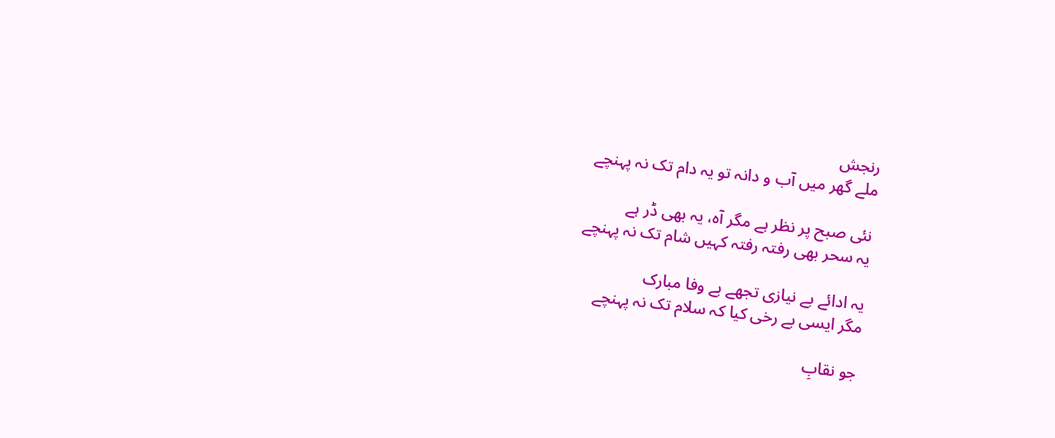رنجش
ملے گھر میں آب و دانہ تو یہ دام تک نہ پہنچے

نئی صبح پر نظر ہے مگر آہ، یہ بھی ڈر ہے
یہ سحر بھی رفتہ رفتہ کہیں شام تک نہ پہنچے

یہ ادائے بے نیازی تجھے بے وفا مبارک
مگر ایسی بے رخی کیا کہ سلام تک نہ پہنچے

جو نقابِ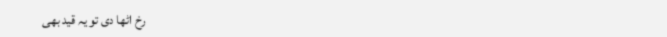رخ اٹھا دی تو یہ قید بھی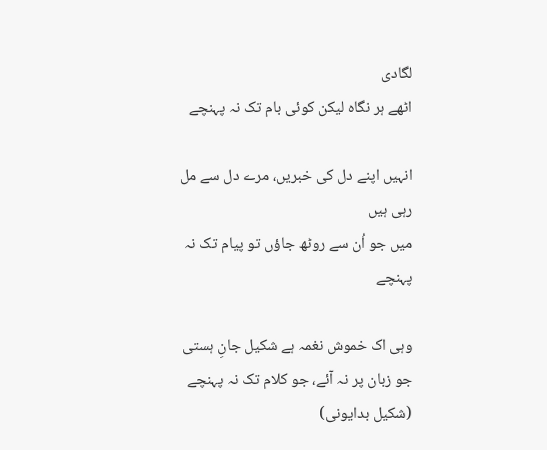لگادی
اٹھے ہر نگاہ لیکن کوئی بام تک نہ پہنچے

انہیں اپنے دل کی خبریں، مرے دل سے مل رہی ہیں
میں جو اُن سے روٹھ جاؤں تو پیام تک نہ پہنچے

وہی اک خموش نغمہ ہے شکیل جانِ ہستی
جو زبان پر نہ آئے، جو کلام تک نہ پہنچے
(شکیل بدایونی)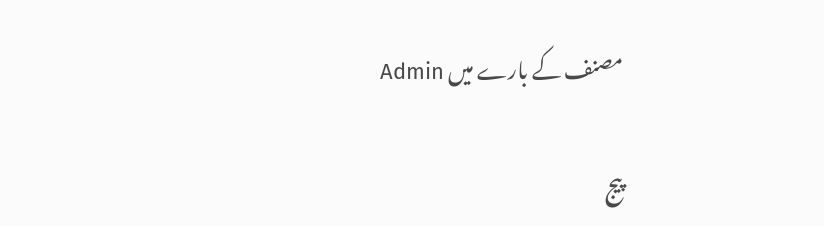مصنف کے بارے میں Admin

پیج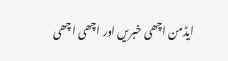ایڈمن اچھی خبریں اور اچھی اچھی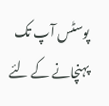پوسٹس آپ تک پہنچانے کے لئے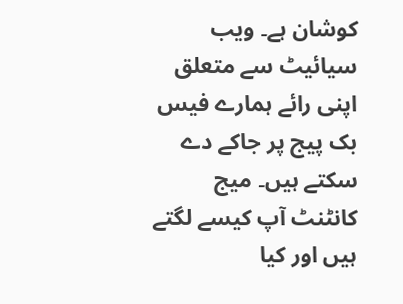کوشان ہے۔ ویب سیائیٹ سے متعلق اپنی رائے ہمارے فیس بک پیج پر جاکے دے سکتے ہیں۔ میج کانٹنٹ آپ کیسے لگتے ہیں اور کیا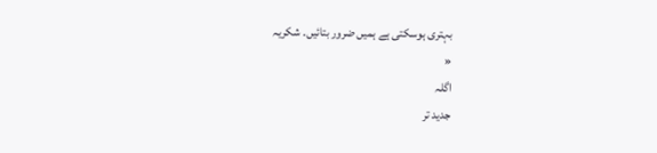بہتری ہوسکتی ہے ہمیں ضرور بتائیں۔ شکریہ
«
اگلہ
جدید تر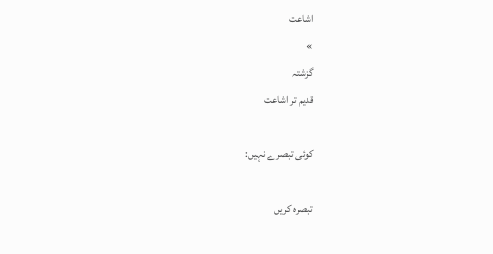اشاعت
»
گزشتہ
قدیم تر اشاعت

کوئی تبصرے نہیں:

تبصرہ کریں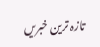تازہ ترین خبریں